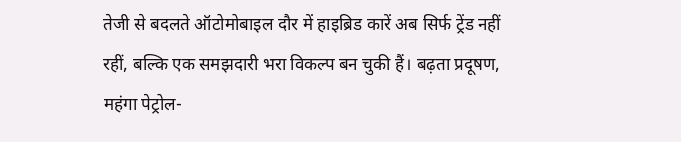तेजी से बदलते ऑटोमोबाइल दौर में हाइब्रिड कारें अब सिर्फ ट्रेंड नहीं रहीं, बल्कि एक समझदारी भरा विकल्प बन चुकी हैं। बढ़ता प्रदूषण, महंगा पेट्रोल-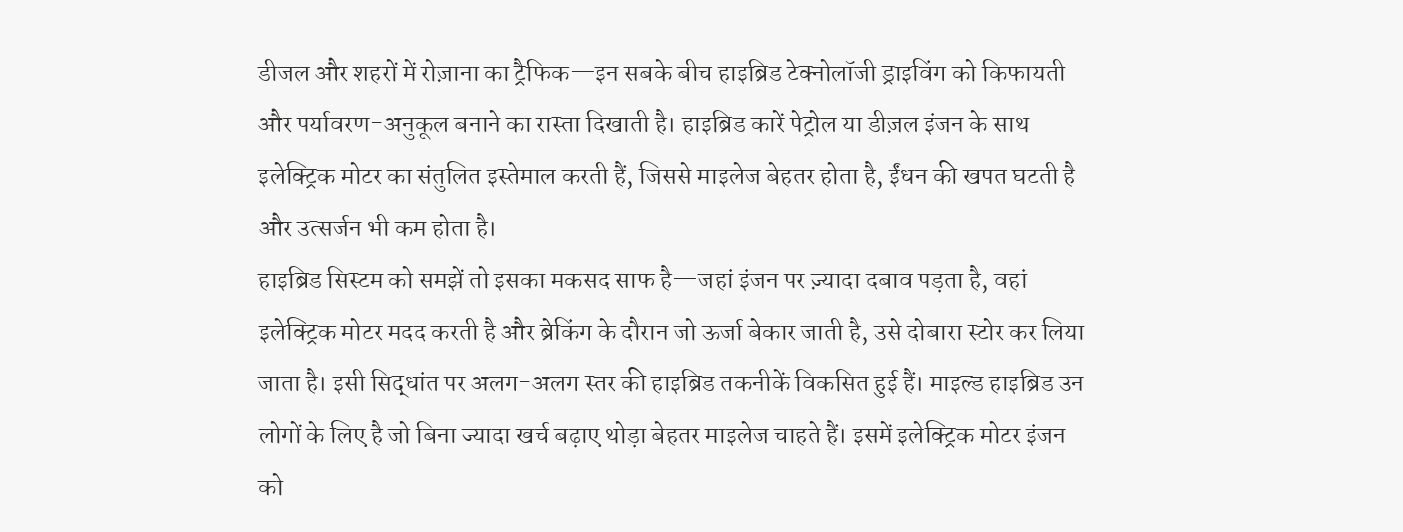डीजल और शहरों में रोज़ाना का ट्रैफिक—इन सबके बीच हाइब्रिड टेक्नोलॉजी ड्राइविंग को किफायती और पर्यावरण-अनुकूल बनाने का रास्ता दिखाती है। हाइब्रिड कारें पेट्रोल या डीज़ल इंजन के साथ इलेक्ट्रिक मोटर का संतुलित इस्तेमाल करती हैं, जिससे माइलेज बेहतर होता है, ईंधन की खपत घटती है और उत्सर्जन भी कम होता है।
हाइब्रिड सिस्टम को समझें तो इसका मकसद साफ है—जहां इंजन पर ज़्यादा दबाव पड़ता है, वहां इलेक्ट्रिक मोटर मदद करती है और ब्रेकिंग के दौरान जो ऊर्जा बेकार जाती है, उसे दोबारा स्टोर कर लिया जाता है। इसी सिद्धांत पर अलग-अलग स्तर की हाइब्रिड तकनीकें विकसित हुई हैं। माइल्ड हाइब्रिड उन लोगों के लिए है जो बिना ज्यादा खर्च बढ़ाए थोड़ा बेहतर माइलेज चाहते हैं। इसमें इलेक्ट्रिक मोटर इंजन को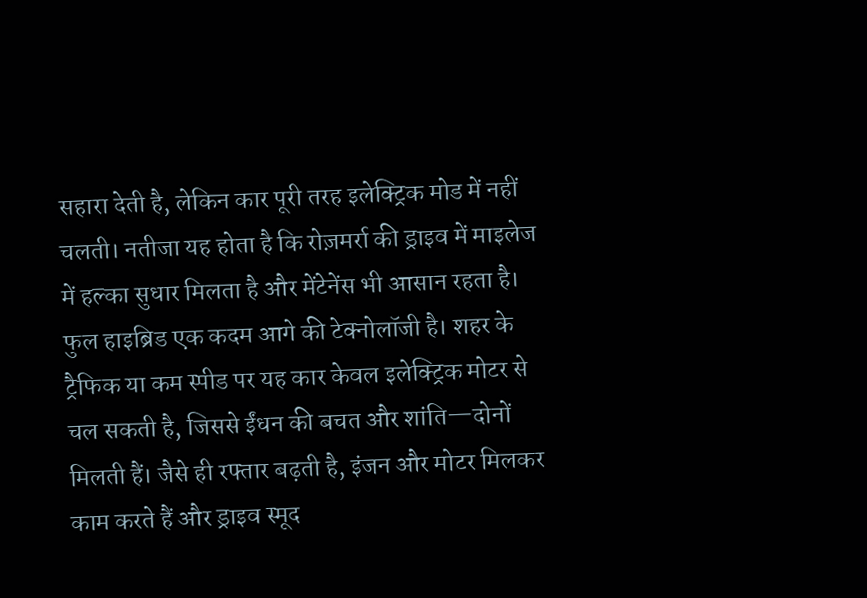सहारा देती है, लेकिन कार पूरी तरह इलेक्ट्रिक मोड में नहीं चलती। नतीजा यह होता है कि रोज़मर्रा की ड्राइव में माइलेज में हल्का सुधार मिलता है और मेंटेनेंस भी आसान रहता है।
फुल हाइब्रिड एक कदम आगे की टेक्नोलॉजी है। शहर के ट्रैफिक या कम स्पीड पर यह कार केवल इलेक्ट्रिक मोटर से चल सकती है, जिससे ईंधन की बचत और शांति—दोनों मिलती हैं। जैसे ही रफ्तार बढ़ती है, इंजन और मोटर मिलकर काम करते हैं और ड्राइव स्मूद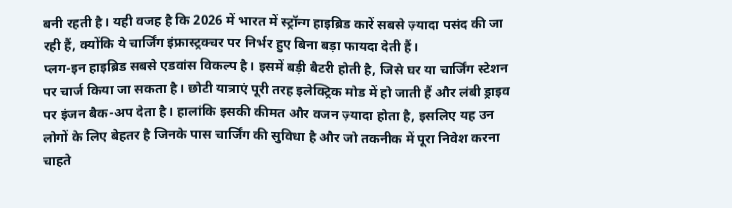बनी रहती है। यही वजह है कि 2026 में भारत में स्ट्रॉन्ग हाइब्रिड कारें सबसे ज़्यादा पसंद की जा रही हैं, क्योंकि ये चार्जिंग इंफ्रास्ट्रक्चर पर निर्भर हुए बिना बड़ा फायदा देती हैं।
प्लग-इन हाइब्रिड सबसे एडवांस विकल्प है। इसमें बड़ी बैटरी होती है, जिसे घर या चार्जिंग स्टेशन पर चार्ज किया जा सकता है। छोटी यात्राएं पूरी तरह इलेक्ट्रिक मोड में हो जाती हैं और लंबी ड्राइव पर इंजन बैक-अप देता है। हालांकि इसकी कीमत और वजन ज़्यादा होता है, इसलिए यह उन लोगों के लिए बेहतर है जिनके पास चार्जिंग की सुविधा है और जो तकनीक में पूरा निवेश करना चाहते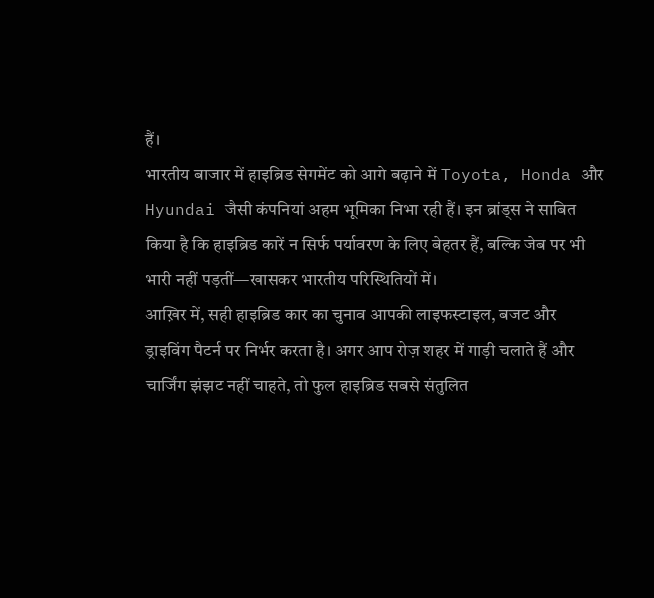हैं।
भारतीय बाजार में हाइब्रिड सेगमेंट को आगे बढ़ाने में Toyota, Honda और Hyundai जैसी कंपनियां अहम भूमिका निभा रही हैं। इन ब्रांड्स ने साबित किया है कि हाइब्रिड कारें न सिर्फ पर्यावरण के लिए बेहतर हैं, बल्कि जेब पर भी भारी नहीं पड़तीं—खासकर भारतीय परिस्थितियों में।
आख़िर में, सही हाइब्रिड कार का चुनाव आपकी लाइफस्टाइल, बजट और ड्राइविंग पैटर्न पर निर्भर करता है। अगर आप रोज़ शहर में गाड़ी चलाते हैं और चार्जिंग झंझट नहीं चाहते, तो फुल हाइब्रिड सबसे संतुलित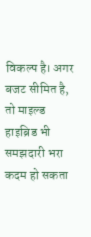विकल्प है। अगर बजट सीमित है, तो माइल्ड हाइब्रिड भी समझदारी भरा कदम हो सकता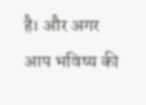है। और अगर आप भविष्य की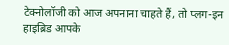टेक्नोलॉजी को आज अपनाना चाहते हैं, तो प्लग-इन हाइब्रिड आपके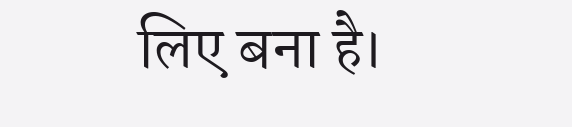लिए बना है।